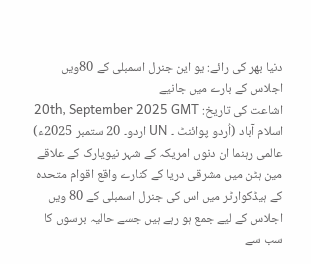دنیا بھر کی رائے: یو این جنرل اسمبلی کے 80ویں اجلاس کے بارے میں جانیے
اشاعت کی تاریخ: 20th, September 2025 GMT
اسلام آباد (اُردو پوائنٹ ۔ UN اردو۔ 20 ستمبر 2025ء) عالمی رہنما ان دنوں امریکہ کے شہر نیویارک کے علاقے مین ہٹن میں مشرقی دریا کے کنارے واقع اقوام متحدہ کے ہیڈکوارٹر میں اس کی جنرل اسمبلی کے 80 ویں اجلاس کے لیے جمع ہو رہے ہیں جسے حالیہ برسوں کا سب سے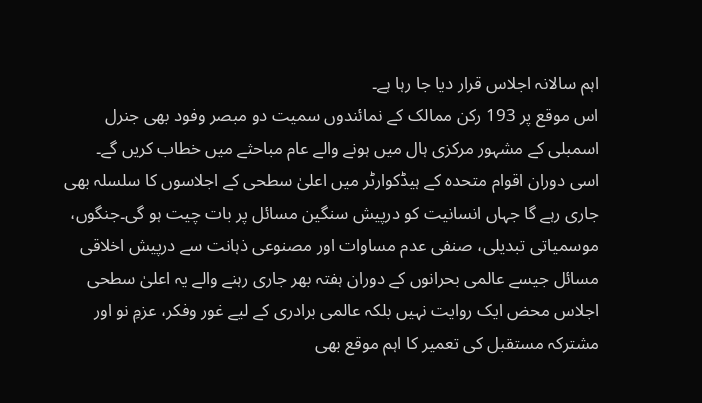اہم سالانہ اجلاس قرار دیا جا رہا ہے۔
اس موقع پر 193 رکن ممالک کے نمائندوں سمیت دو مبصر وفود بھی جنرل اسمبلی کے مشہور مرکزی ہال میں ہونے والے عام مباحثے میں خطاب کریں گے۔
اسی دوران اقوام متحدہ کے ہیڈکوارٹر میں اعلیٰ سطحی کے اجلاسوں کا سلسلہ بھی جاری رہے گا جہاں انسانیت کو درپیش سنگین مسائل پر بات چیت ہو گی۔جنگوں، موسمیاتی تبدیلی، صنفی عدم مساوات اور مصنوعی ذہانت سے درپیش اخلاقی مسائل جیسے عالمی بحرانوں کے دوران ہفتہ بھر جاری رہنے والے یہ اعلیٰ سطحی اجلاس محض ایک روایت نہیں بلکہ عالمی برادری کے لیے غور وفکر، عزمِ نو اور مشترکہ مستقبل کی تعمیر کا اہم موقع بھی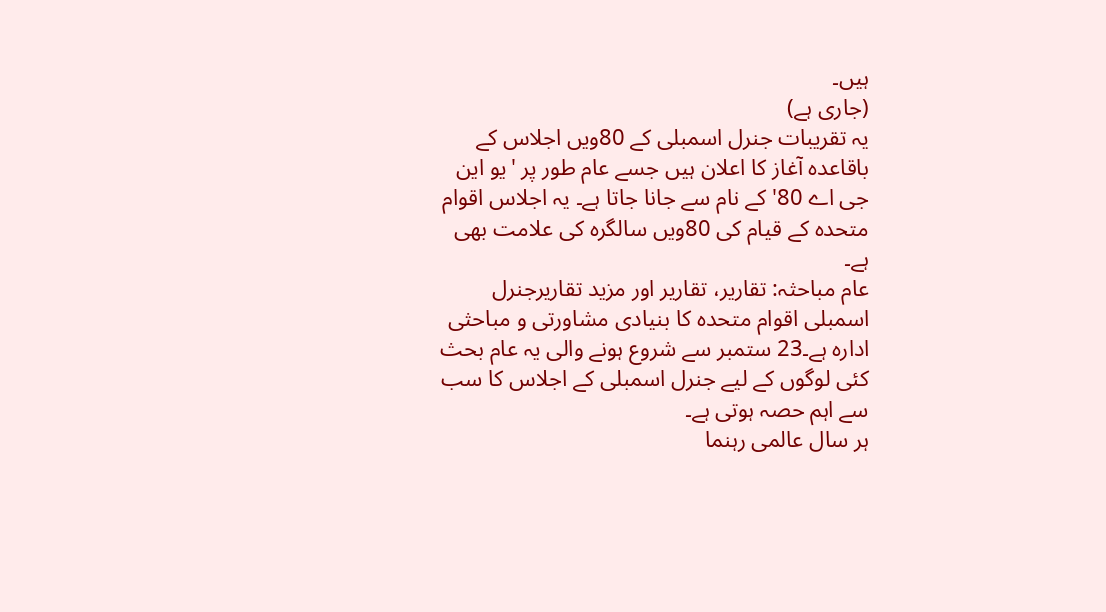ہیں۔
(جاری ہے)
یہ تقریبات جنرل اسمبلی کے 80ویں اجلاس کے باقاعدہ آغاز کا اعلان ہیں جسے عام طور پر 'یو این جی اے 80' کے نام سے جانا جاتا ہے۔ یہ اجلاس اقوام متحدہ کے قیام کی 80ویں سالگرہ کی علامت بھی ہے۔
عام مباحثہ: تقاریر، تقاریر اور مزید تقاریرجنرل اسمبلی اقوام متحدہ کا بنیادی مشاورتی و مباحثی ادارہ ہے۔23 ستمبر سے شروع ہونے والی یہ عام بحث کئی لوگوں کے لیے جنرل اسمبلی کے اجلاس کا سب سے اہم حصہ ہوتی ہے۔
ہر سال عالمی رہنما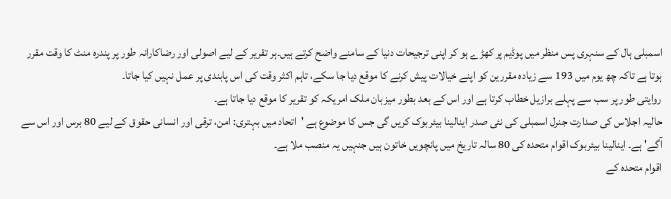اسمبلی ہال کے سنہری پس منظر میں پوڈیم پر کھڑے ہو کر اپنی ترجیحات دنیا کے سامنے واضح کرتے ہیں۔ہر تقریر کے لیے اصولی اور رضاکارانہ طور پر پندرہ منٹ کا وقت مقرر ہوتا ہے تاکہ چھ یوم میں 193 سے زیادہ مقررین کو اپنے خیالات پیش کرنے کا موقع دیا جا سکے، تاہم اکثر وقت کی اس پابندی پر عمل نہیں کیا جاتا۔
روایتی طور پر سب سے پہلے برازیل خطاب کرتا ہے اور اس کے بعد بطور میزبان ملک امریکہ کو تقریر کا موقع دیا جاتا ہے۔
حالیہ اجلاس کی صدارت جنرل اسمبلی کی نئی صدر اینالینا بیئربوک کریں گی جس کا موضوع ہے 'اتحاد میں بہتری: امن، ترقی اور انسانی حقوق کے لیے 80 برس اور اس سے آگے' ہے۔ اینالینا بیئربوک اقوام متحدہ کی 80 سالہ تاریخ میں پانچویں خاتون ہیں جنہیں یہ منصب ملا ہے۔
اقوام متحدہ کے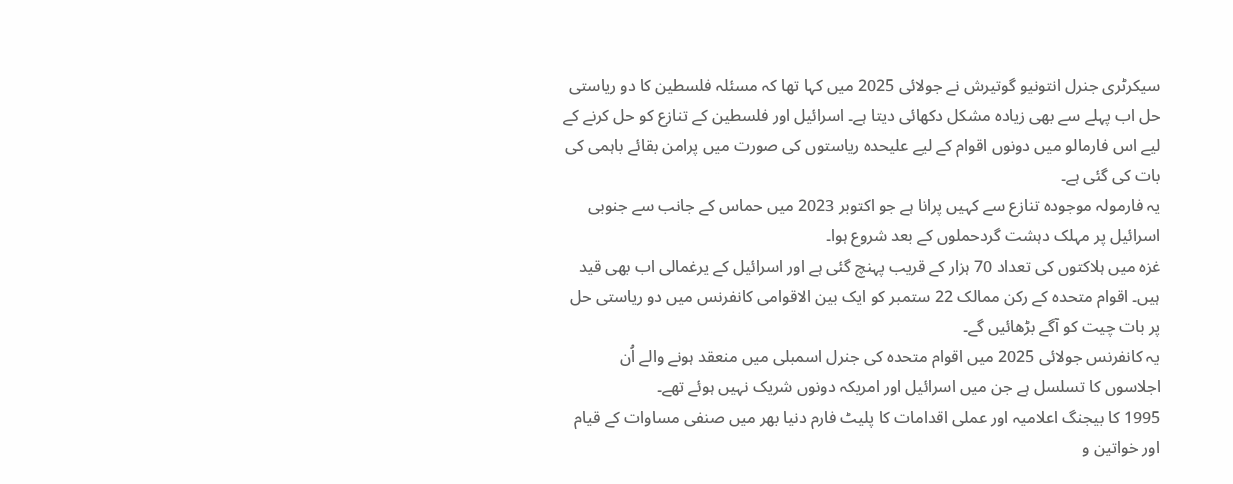سیکرٹری جنرل انتونیو گوتیرش نے جولائی 2025 میں کہا تھا کہ مسئلہ فلسطین کا دو ریاستی حل اب پہلے سے بھی زیادہ مشکل دکھائی دیتا ہے۔ اسرائیل اور فلسطین کے تنازع کو حل کرنے کے لیے اس فارمالو میں دونوں اقوام کے لیے علیحدہ ریاستوں کی صورت میں پرامن بقائے باہمی کی بات کی گئی ہے۔
یہ فارمولہ موجودہ تنازع سے کہیں پرانا ہے جو اکتوبر 2023 میں حماس کے جانب سے جنوبی اسرائیل پر مہلک دہشت گردحملوں کے بعد شروع ہوا۔
غزہ میں ہلاکتوں کی تعداد 70 ہزار کے قریب پہنچ گئی ہے اور اسرائیل کے یرغمالی اب بھی قید ہیں۔ اقوام متحدہ کے رکن ممالک 22 ستمبر کو ایک بین الاقوامی کانفرنس میں دو ریاستی حل پر بات چیت کو آگے بڑھائیں گے۔
یہ کانفرنس جولائی 2025 میں اقوام متحدہ کی جنرل اسمبلی میں منعقد ہونے والے اُن اجلاسوں کا تسلسل ہے جن میں اسرائیل اور امریکہ دونوں شریک نہیں ہوئے تھے۔
1995 کا بیجنگ اعلامیہ اور عملی اقدامات کا پلیٹ فارم دنیا بھر میں صنفی مساوات کے قیام اور خواتین و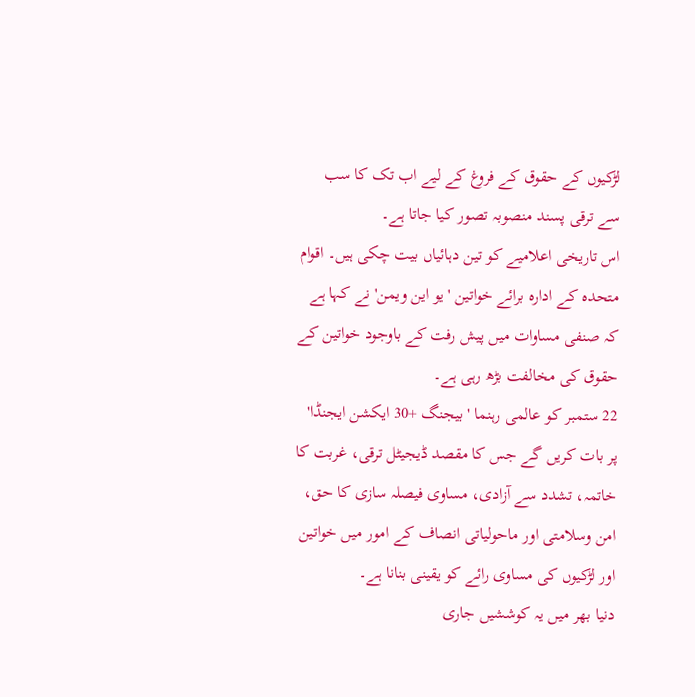لڑکیوں کے حقوق کے فروغ کے لیے اب تک کا سب سے ترقی پسند منصوبہ تصور کیا جاتا ہے۔
اس تاریخی اعلامیے کو تین دہائیاں بیت چکی ہیں۔ اقوام متحدہ کے ادارہ برائے خواتین 'یو این ویمن' نے کہا ہے کہ صنفی مساوات میں پیش رفت کے باوجود خواتین کے حقوق کی مخالفت بڑھ رہی ہے۔
22 ستمبر کو عالمی رہنما 'بیجنگ +30 ایکشن ایجنڈا' پر بات کریں گے جس کا مقصد ڈیجیٹل ترقی، غربت کا خاتمہ، تشدد سے آزادی، مساوی فیصلہ سازی کا حق، امن وسلامتی اور ماحولیاتی انصاف کے امور میں خواتین اور لڑکیوں کی مساوی رائے کو یقینی بنانا ہے۔
دنیا بھر میں یہ کوششیں جاری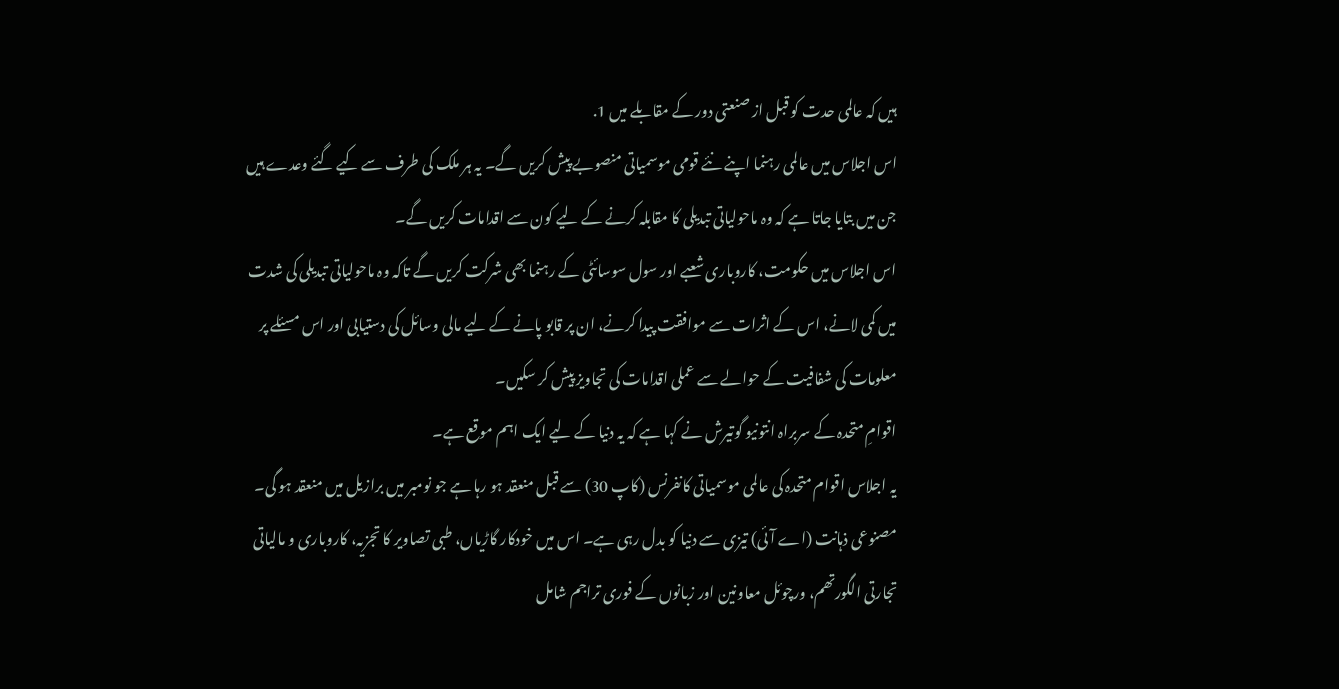ہیں کہ عالمی حدت کو قبل از صنعتی دور کے مقابلے میں 1.
اس اجلاس میں عالمی رہنما اپنے نئے قومی موسمیاتی منصوبے پیش کریں گے۔ یہ ہر ملک کی طرف سے کیے گئے وعدے ہیں جن میں بتایا جاتا ہے کہ وہ ماحولیاتی تبدیلی کا مقابلہ کرنے کے لیے کون سے اقدامات کریں گے۔
اس اجلاس میں حکومت، کاروباری شعبے اور سول سوسائٹی کے رہنما بھی شرکت کریں گے تاکہ وہ ماحولیاتی تبدیلی کی شدت میں کمی لانے، اس کے اثرات سے موافقت پیدا کرنے، ان پر قابو پانے کے لیے مالی وسائل کی دستیابی اور اس مسئلے پر معلومات کی شفافیت کے حوالے سے عملی اقدامات کی تجاویز پیش کر سکیں۔
اقوامِ متحدہ کے سربراہ انتونیو گوتیرش نے کہا ہے کہ یہ دنیا کے لیے ایک اہم موقع ہے۔
یہ اجلاس اقوام متحدہ کی عالمی موسمیاتی کانفرنس (کاپ 30) سے قبل منعقد ہو رہا ہے جو نومبر میں برازیل میں منعقد ہو گی۔
مصنوعی ذہانت (اے آئی) تیزی سے دنیا کو بدل رہی ہے۔ اس میں خودکار گاڑیاں، طبی تصاویر کا تجزیہ، کاروباری و مالیاتی تجارتی الگورتھم، ورچوئل معاونین اور زبانوں کے فوری تراجم شامل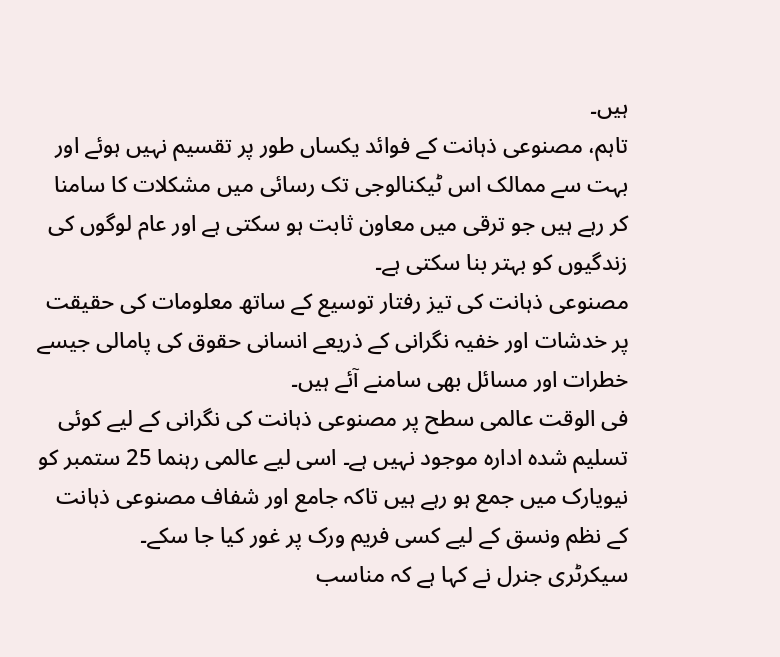ہیں۔
تاہم، مصنوعی ذہانت کے فوائد یکساں طور پر تقسیم نہیں ہوئے اور بہت سے ممالک اس ٹیکنالوجی تک رسائی میں مشکلات کا سامنا کر رہے ہیں جو ترقی میں معاون ثابت ہو سکتی ہے اور عام لوگوں کی زندگیوں کو بہتر بنا سکتی ہے۔
مصنوعی ذہانت کی تیز رفتار توسیع کے ساتھ معلومات کی حقیقت پر خدشات اور خفیہ نگرانی کے ذریعے انسانی حقوق کی پامالی جیسے خطرات اور مسائل بھی سامنے آئے ہیں۔
فی الوقت عالمی سطح پر مصنوعی ذہانت کی نگرانی کے لیے کوئی تسلیم شدہ ادارہ موجود نہیں ہے۔ اسی لیے عالمی رہنما 25 ستمبر کو نیویارک میں جمع ہو رہے ہیں تاکہ جامع اور شفاف مصنوعی ذہانت کے نظم ونسق کے لیے کسی فریم ورک پر غور کیا جا سکے۔
سیکرٹری جنرل نے کہا ہے کہ مناسب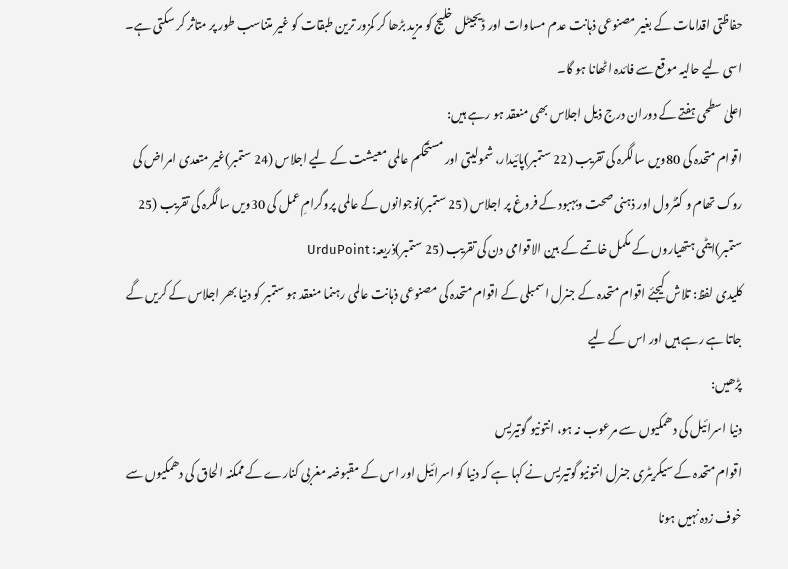حفاظتی اقدامات کے بغیر مصنوعی ذہانت عدم مساوات اور ڈیجیٹل خلیج کو مزید بڑھا کر کمزور ترین طبقات کو غیر متناسب طور پر متاثر کر سکتی ہے۔ اسی لیے حالیہ موقع سے فائدہ اٹھانا ہو گا۔
اعلیٰ سطحی ہفتے کے دوران درج ذیل اجلاس بھی منعقد ہو رہے ہیں:
اقوام متحدہ کی 80ویں سالگرہ کی تقریب (22 ستمبر)پائیدار، شمولیتی اور مستحکم عالمی معیشت کے لیے اجلاس (24 ستمبر)غیر متعدی امراض کی روک تھام و کنٹرول اور ذہنی صحت وبہبود کے فروغ پر اجلاس (25 ستمبر)نوجوانوں کے عالمی پروگرامِ عمل کی 30ویں سالگرہ کی تقریب (25 ستمبر)ایٹمی ہتھیاروں کے مکمل خاتمے کے بین الاقوامی دن کی تقریب (25 ستمبر)ذریعہ: UrduPoint
کلیدی لفظ: تلاش کیجئے اقوام متحدہ کے جنرل اسمبلی کے اقوام متحدہ کی مصنوعی ذہانت عالمی رہنما منعقد ہو ستمبر کو دنیا بھر اجلاس کے کریں گے جاتا ہے رہے ہیں اور اس کے لیے
پڑھیں:
دنیا اسرائیل کی دھمکیوں سے مرعوب نہ ہو، انتونیو گوتیریس
اقوام متحدہ کے سیکریٹری جنرل انتونیو گوتیریس نے کہا ہے کہ دنیا کو اسرائیل اور اس کے مقبوضہ مغربی کنارے کے ممکنہ الحاق کی دھمکیوں سے خوف زدہ نہیں ہونا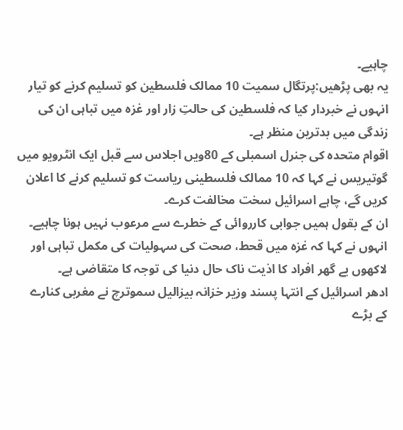چاہیے۔
یہ بھی پڑھیں:پرتگال سمیت 10 ممالک فلسطین کو تسلیم کرنے کو تیار
انہوں نے خبردار کیا کہ فلسطین کی حالتِ زار اور غزہ میں تباہی ان کی زندگی میں بدترین منظر ہے۔
اقوام متحدہ کی جنرل اسمبلی کے 80ویں اجلاس سے قبل ایک انٹرویو میں گوتیریس نے کہا کہ 10 ممالک فلسطینی ریاست کو تسلیم کرنے کا اعلان کریں گے، چاہے اسرائیل سخت مخالفت کرے۔
ان کے بقول ہمیں جوابی کارروائی کے خطرے سے مرعوب نہیں ہونا چاہیے۔
انہوں نے کہا کہ غزہ میں قحط، صحت کی سہولیات کی مکمل تباہی اور لاکھوں بے گھر افراد کا اذیت ناک حال دنیا کی توجہ کا متقاضی ہے۔
ادھر اسرائیل کے انتہا پسند وزیر خزانہ بیزالیل سموترچ نے مغربی کنارے کے بڑے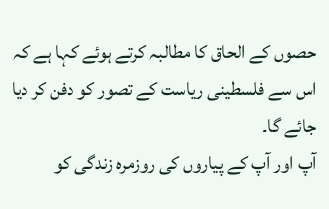حصوں کے الحاق کا مطالبہ کرتے ہوئے کہا ہے کہ اس سے فلسطینی ریاست کے تصور کو دفن کر دیا جائے گا۔
آپ اور آپ کے پیاروں کی روزمرہ زندگی کو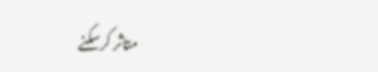متاثر کرسکنے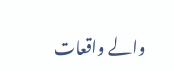والے واقعات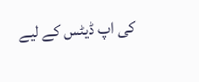کی اپ ڈیٹس کے لیے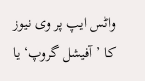واٹس ایپ پر وی نیوز کا ’آفیشل گروپ‘ یا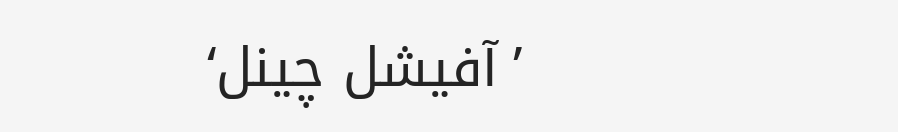’آفیشل چینل‘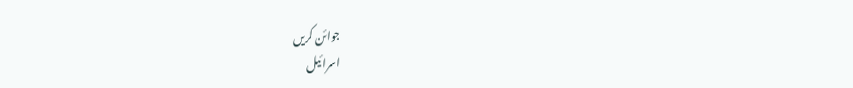جوائن کریں
اسرائیل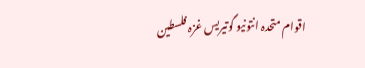اقوام متحدہ انتونیو گوتیریس غزہ فلسطین